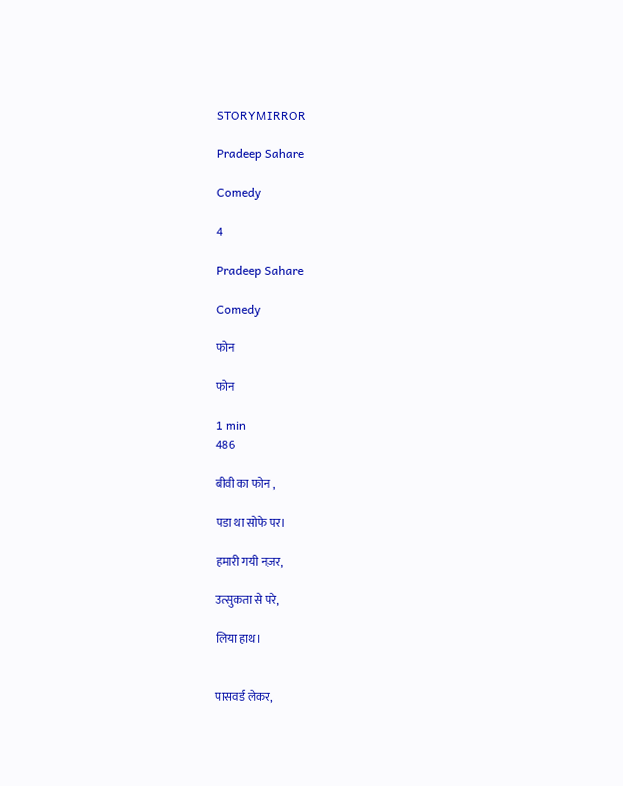STORYMIRROR

Pradeep Sahare

Comedy

4

Pradeep Sahare

Comedy

फोन

फोन

1 min
486

बीवी का फोन ,

पडा था सोफे पर।

हमारी गयी नज़र,

उत्सुकता से परे,

लिया हाथ।


पासवर्ड लेकर,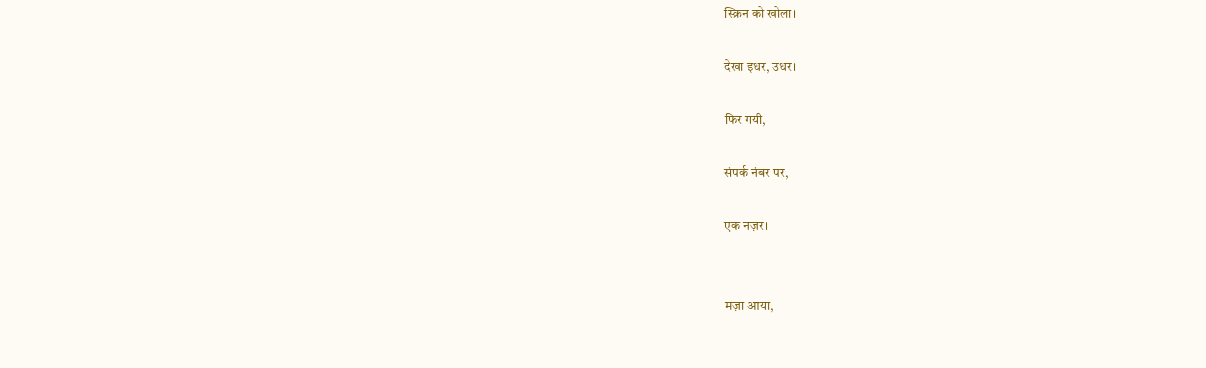स्क्रिन को खोला।

देखा इधर, उधर।

फिर गयी,

संपर्क नंबर पर,

एक नज़र।


मज़ा आया,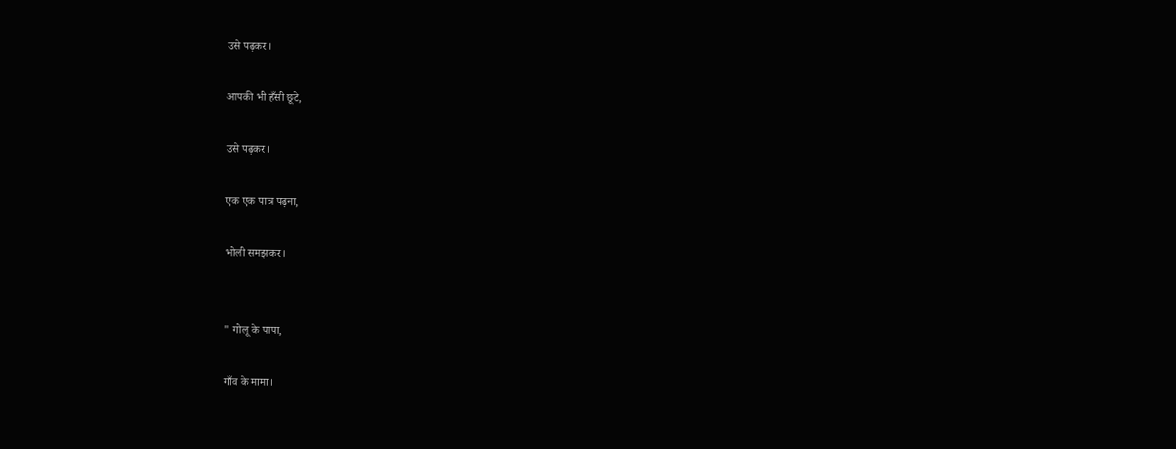उसे पढ़कर।

आपकी भी हँसी छूटे,

उसे पढ़कर।

एक एक पात्र पढ़ना,

भोली समझकर।


" गोलू के पापा,

गाँव के मामा।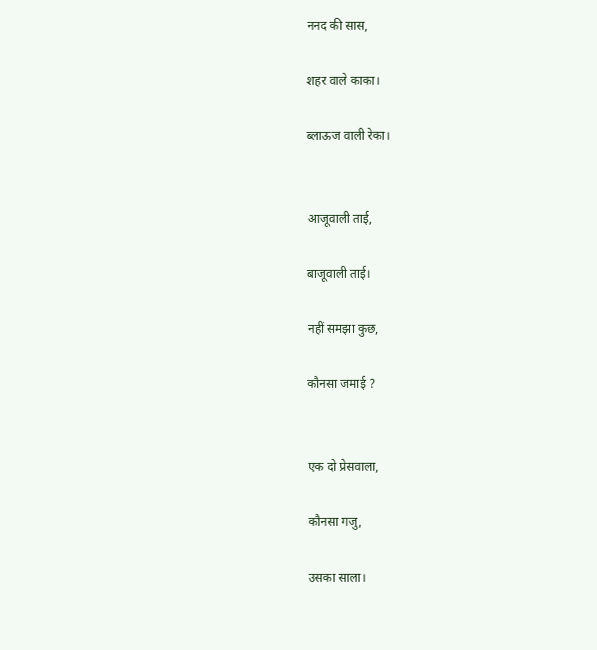ननद की सास,

शहर वाले काका।

ब्लाऊज वाली रेका।


आजूवाली ताई,

बाजूवाली ताई।

नहीं समझा कुछ,

कौनसा जमाई ?


एक दो प्रेसवाला,

कौनसा गजु,

उसका साला।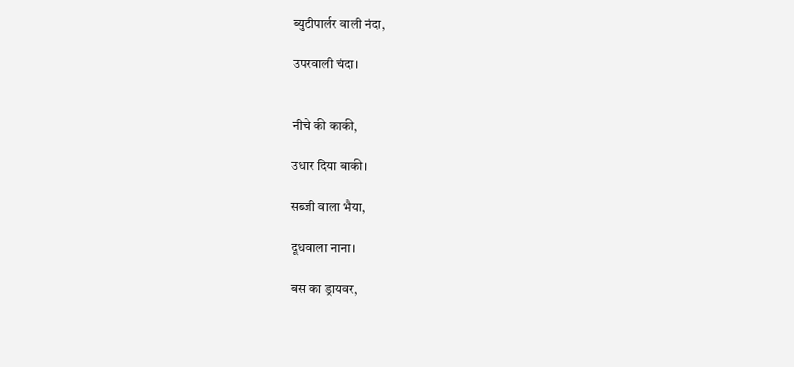ब्युटीपार्लर वाली नंदा,

उपरवाली चंदा।


नीचे की काकी,

उधार दिया बाकी।

सब्जी वाला भैया,

दूधवाला नाना।

बस का ड्रायवर,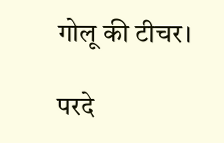गोलू की टीचर।

परदे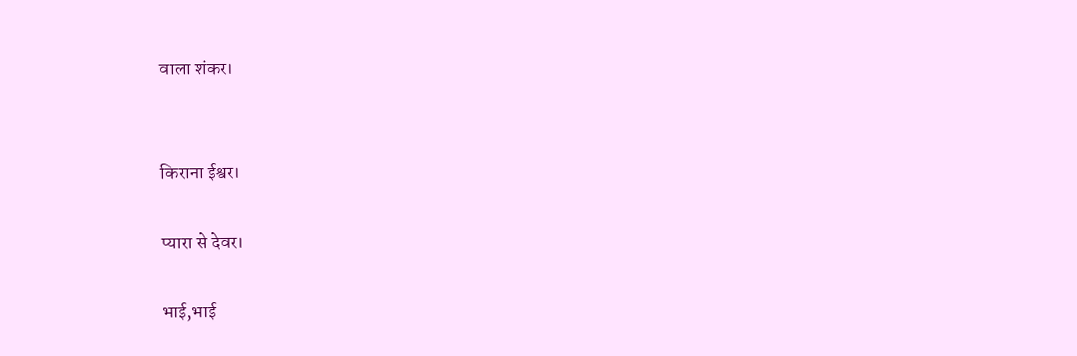वाला शंकर।


किराना ईश्वर।

प्यारा से देवर।

भाई,भाई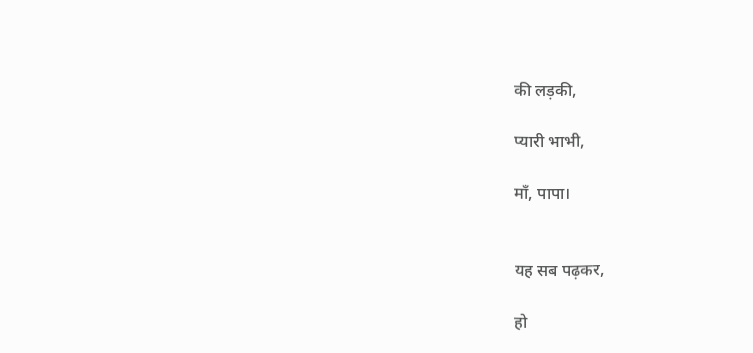की लड़की,

प्यारी भाभी,

माँ, पापा।


यह सब पढ़कर,

हो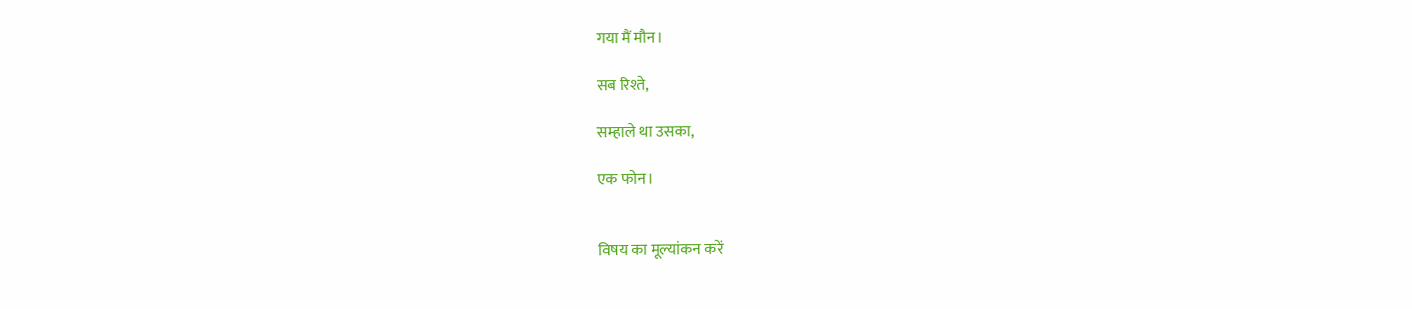गया मैं मौन।

सब रिश्ते,

सम्हाले था उसका,

एक फोन।


विषय का मूल्यांकन करें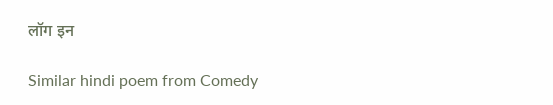लॉग इन

Similar hindi poem from Comedy